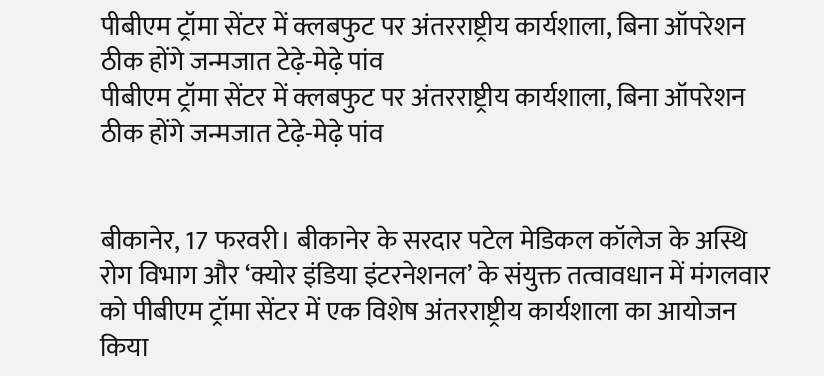पीबीएम ट्रॉमा सेंटर में क्लबफुट पर अंतरराष्ट्रीय कार्यशाला, बिना ऑपरेशन ठीक होंगे जन्मजात टेढ़े-मेढ़े पांव
पीबीएम ट्रॉमा सेंटर में क्लबफुट पर अंतरराष्ट्रीय कार्यशाला, बिना ऑपरेशन ठीक होंगे जन्मजात टेढ़े-मेढ़े पांव


बीकानेर, 17 फरवरी। बीकानेर के सरदार पटेल मेडिकल कॉलेज के अस्थि रोग विभाग और ‘क्योर इंडिया इंटरनेशनल’ के संयुक्त तत्वावधान में मंगलवार को पीबीएम ट्रॉमा सेंटर में एक विशेष अंतरराष्ट्रीय कार्यशाला का आयोजन किया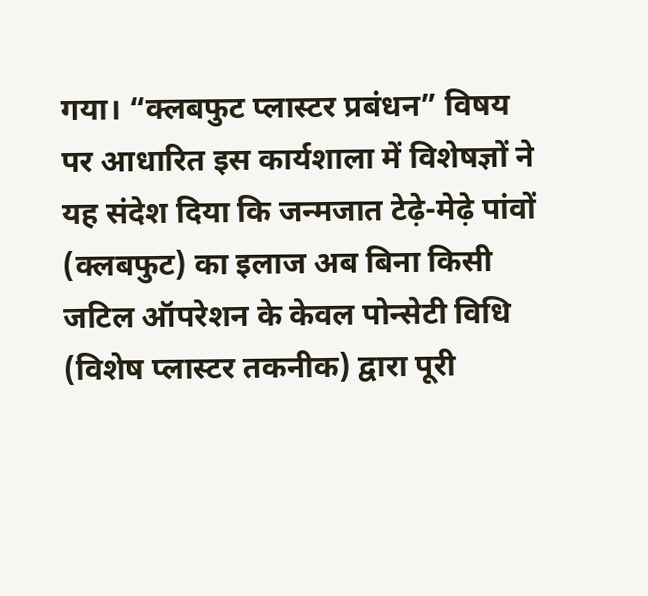गया। “क्लबफुट प्लास्टर प्रबंधन” विषय पर आधारित इस कार्यशाला में विशेषज्ञों ने यह संदेश दिया कि जन्मजात टेढ़े-मेढ़े पांवों (क्लबफुट) का इलाज अब बिना किसी जटिल ऑपरेशन के केवल पोन्सेटी विधि (विशेष प्लास्टर तकनीक) द्वारा पूरी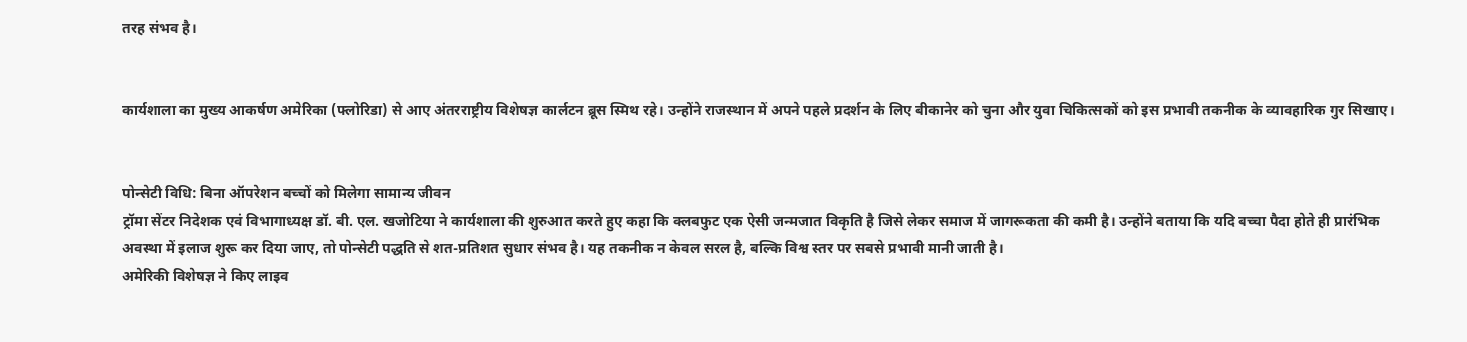तरह संभव है।


कार्यशाला का मुख्य आकर्षण अमेरिका (फ्लोरिडा) से आए अंतरराष्ट्रीय विशेषज्ञ कार्लटन ब्रूस स्मिथ रहे। उन्होंने राजस्थान में अपने पहले प्रदर्शन के लिए बीकानेर को चुना और युवा चिकित्सकों को इस प्रभावी तकनीक के व्यावहारिक गुर सिखाए।


पोन्सेटी विधि: बिना ऑपरेशन बच्चों को मिलेगा सामान्य जीवन
ट्रॉमा सेंटर निदेशक एवं विभागाध्यक्ष डॉ. बी. एल. खजोटिया ने कार्यशाला की शुरुआत करते हुए कहा कि क्लबफुट एक ऐसी जन्मजात विकृति है जिसे लेकर समाज में जागरूकता की कमी है। उन्होंने बताया कि यदि बच्चा पैदा होते ही प्रारंभिक अवस्था में इलाज शुरू कर दिया जाए, तो पोन्सेटी पद्धति से शत-प्रतिशत सुधार संभव है। यह तकनीक न केवल सरल है, बल्कि विश्व स्तर पर सबसे प्रभावी मानी जाती है।
अमेरिकी विशेषज्ञ ने किए लाइव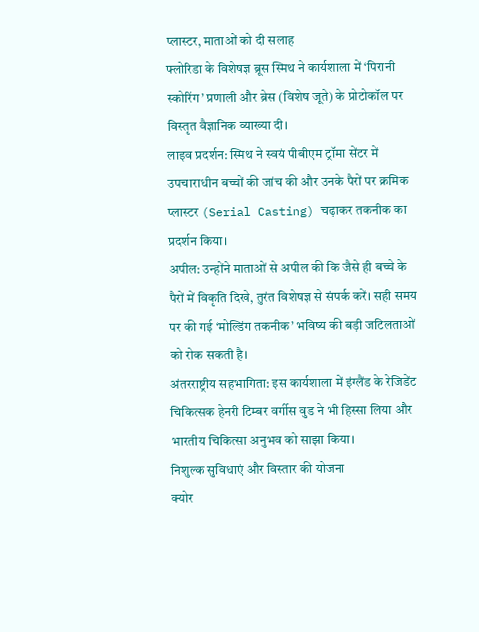प्लास्टर, माताओं को दी सलाह
फ्लोरिडा के विशेषज्ञ ब्रूस स्मिथ ने कार्यशाला में ‘पिरानी स्कोरिंग’ प्रणाली और ब्रेस (विशेष जूते) के प्रोटोकॉल पर विस्तृत वैज्ञानिक व्याख्या दी।
लाइव प्रदर्शन: स्मिथ ने स्वयं पीबीएम ट्रॉमा सेंटर में उपचाराधीन बच्चों की जांच की और उनके पैरों पर क्रमिक प्लास्टर (Serial Casting) चढ़ाकर तकनीक का प्रदर्शन किया।
अपील: उन्होंने माताओं से अपील की कि जैसे ही बच्चे के पैरों में विकृति दिखे, तुरंत विशेषज्ञ से संपर्क करें। सही समय पर की गई ‘मोल्डिंग तकनीक’ भविष्य की बड़ी जटिलताओं को रोक सकती है।
अंतरराष्ट्रीय सहभागिता: इस कार्यशाला में इंग्लैंड के रेजिडेंट चिकित्सक हेनरी टिम्बर वर्गीस वुड ने भी हिस्सा लिया और भारतीय चिकित्सा अनुभव को साझा किया।
निशुल्क सुविधाएं और विस्तार की योजना
क्योर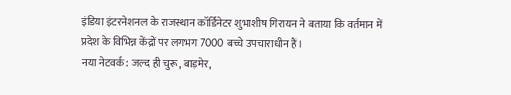इंडिया इंटरनेशनल के राजस्थान कॉर्डिनेटर शुभाशीष गिरायन ने बताया कि वर्तमान में प्रदेश के विभिन्न केंद्रों पर लगभग 7000 बच्चे उपचाराधीन हैं।
नया नेटवर्क: जल्द ही चुरू, बाड़मेर,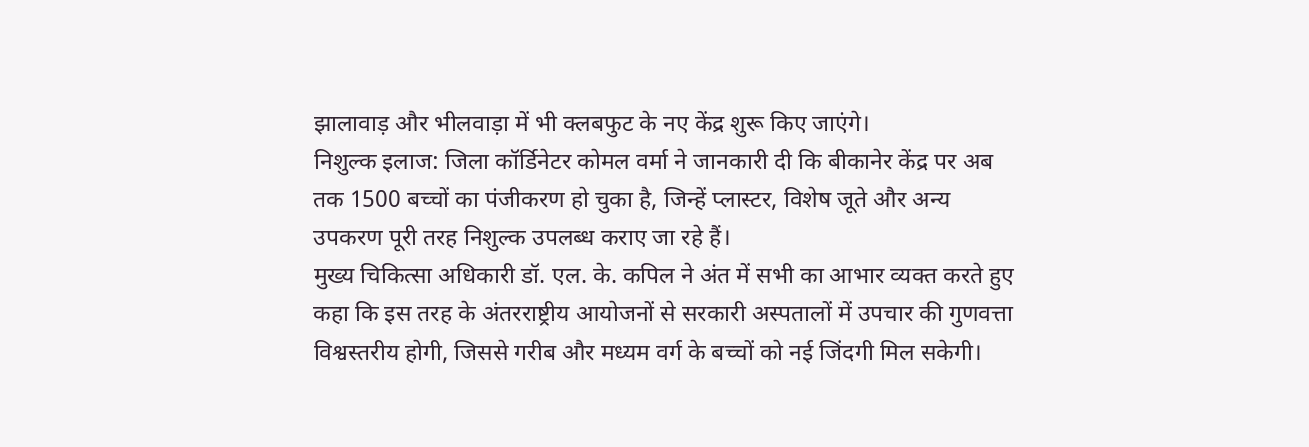झालावाड़ और भीलवाड़ा में भी क्लबफुट के नए केंद्र शुरू किए जाएंगे।
निशुल्क इलाज: जिला कॉर्डिनेटर कोमल वर्मा ने जानकारी दी कि बीकानेर केंद्र पर अब तक 1500 बच्चों का पंजीकरण हो चुका है, जिन्हें प्लास्टर, विशेष जूते और अन्य उपकरण पूरी तरह निशुल्क उपलब्ध कराए जा रहे हैं।
मुख्य चिकित्सा अधिकारी डॉ. एल. के. कपिल ने अंत में सभी का आभार व्यक्त करते हुए कहा कि इस तरह के अंतरराष्ट्रीय आयोजनों से सरकारी अस्पतालों में उपचार की गुणवत्ता विश्वस्तरीय होगी, जिससे गरीब और मध्यम वर्ग के बच्चों को नई जिंदगी मिल सकेगी।